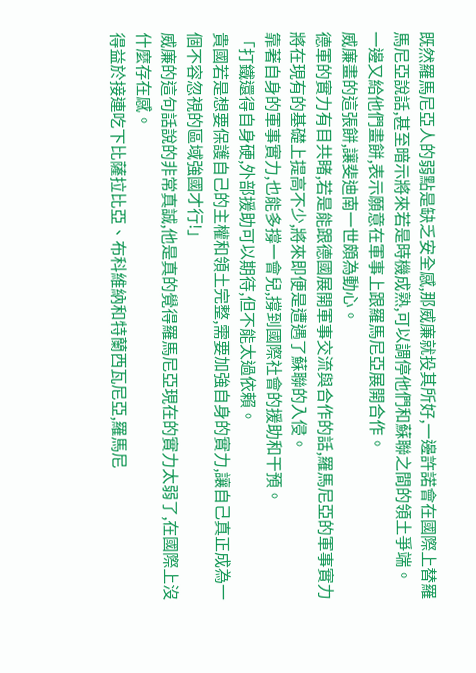既然羅馬尼亞人的弱點是缺乏安全感,那威廉就投其所好,一邊許諾會在國際上替羅馬尼亞說話,甚至暗示將來若是時機成熟,可以調停他們和蘇聯之間的領土爭端。
一邊又給他們畫餅,表示願意在軍事上跟羅馬尼亞展開合作。
威廉畫的這張餅,讓斐迪南一世頗為動心。
德軍的實力有目共睹,若是能跟德國展開軍事交流與合作的話,羅馬尼亞的軍事實力將在現有的基礎上提高不少,將來即便是遭遇了蘇聯的入侵。
靠著自身的軍事實力,也能多撐一會兒,撐到國際社會的援助和干預。
「打鐵還得自身硬,外部援助可以期待,但不能太過依賴。
貴國若是想要保護自己的主權和領土完整,需要加強自身的實力,讓自己真正成為一個不容忽視的區域強國才行!」
威廉的這句話說的非常真誠,他是真的覺得羅馬尼亞現在的實力太弱了,在國際上沒什麼存在感。
得益於接連吃下比薩拉比亞、布科維納和特蘭西瓦尼亞,羅馬尼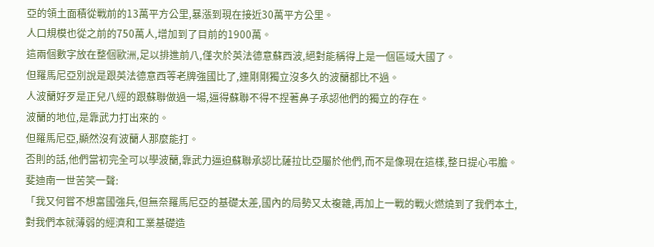亞的領土面積從戰前的13萬平方公里,暴漲到現在接近30萬平方公里。
人口規模也從之前的750萬人,增加到了目前的1900萬。
這兩個數字放在整個歐洲,足以排進前八,僅次於英法德意蘇西波,絕對能稱得上是一個區域大國了。
但羅馬尼亞別說是跟英法德意西等老牌強國比了,連剛剛獨立沒多久的波蘭都比不過。
人波蘭好歹是正兒八經的跟蘇聯做過一場,逼得蘇聯不得不捏著鼻子承認他們的獨立的存在。
波蘭的地位,是靠武力打出來的。
但羅馬尼亞,顯然沒有波蘭人那麼能打。
否則的話,他們當初完全可以學波蘭,靠武力逼迫蘇聯承認比薩拉比亞屬於他們,而不是像現在這樣,整日提心弔膽。
斐迪南一世苦笑一聲:
「我又何嘗不想富國強兵,但無奈羅馬尼亞的基礎太差,國內的局勢又太複雜,再加上一戰的戰火燃燒到了我們本土,對我們本就薄弱的經濟和工業基礎造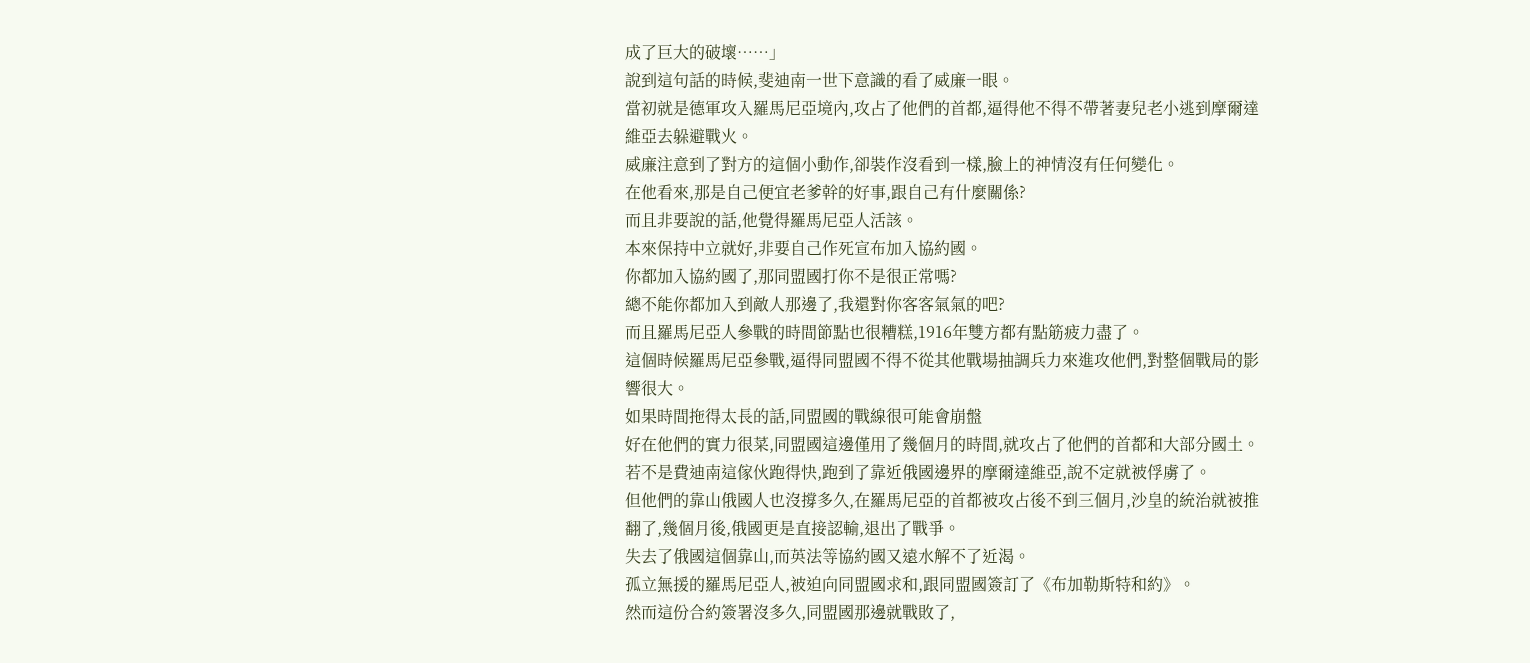成了巨大的破壞……」
說到這句話的時候,斐迪南一世下意識的看了威廉一眼。
當初就是德軍攻入羅馬尼亞境內,攻占了他們的首都,逼得他不得不帶著妻兒老小逃到摩爾達維亞去躲避戰火。
威廉注意到了對方的這個小動作,卻裝作沒看到一樣,臉上的神情沒有任何變化。
在他看來,那是自己便宜老爹幹的好事,跟自己有什麼關係?
而且非要說的話,他覺得羅馬尼亞人活該。
本來保持中立就好,非要自己作死宣布加入協約國。
你都加入協約國了,那同盟國打你不是很正常嗎?
總不能你都加入到敵人那邊了,我還對你客客氣氣的吧?
而且羅馬尼亞人參戰的時間節點也很糟糕,1916年雙方都有點筋疲力盡了。
這個時候羅馬尼亞參戰,逼得同盟國不得不從其他戰場抽調兵力來進攻他們,對整個戰局的影響很大。
如果時間拖得太長的話,同盟國的戰線很可能會崩盤
好在他們的實力很菜,同盟國這邊僅用了幾個月的時間,就攻占了他們的首都和大部分國土。
若不是費迪南這傢伙跑得快,跑到了靠近俄國邊界的摩爾達維亞,說不定就被俘虜了。
但他們的靠山俄國人也沒撐多久,在羅馬尼亞的首都被攻占後不到三個月,沙皇的統治就被推翻了,幾個月後,俄國更是直接認輸,退出了戰爭。
失去了俄國這個靠山,而英法等協約國又遠水解不了近渴。
孤立無援的羅馬尼亞人,被迫向同盟國求和,跟同盟國簽訂了《布加勒斯特和約》。
然而這份合約簽署沒多久,同盟國那邊就戰敗了,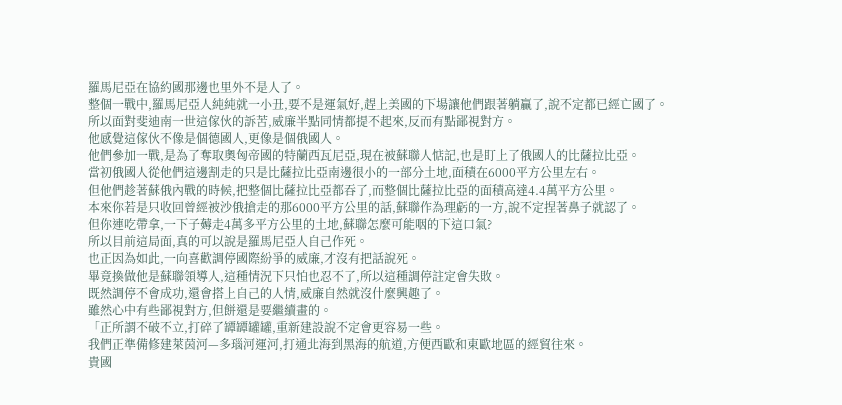羅馬尼亞在協約國那邊也里外不是人了。
整個一戰中,羅馬尼亞人純純就一小丑,要不是運氣好,趕上美國的下場讓他們跟著躺贏了,說不定都已經亡國了。
所以面對斐迪南一世這傢伙的訴苦,威廉半點同情都提不起來,反而有點鄙視對方。
他感覺這傢伙不像是個德國人,更像是個俄國人。
他們參加一戰,是為了奪取奧匈帝國的特蘭西瓦尼亞,現在被蘇聯人惦記,也是盯上了俄國人的比薩拉比亞。
當初俄國人從他們這邊割走的只是比薩拉比亞南邊很小的一部分土地,面積在6000平方公里左右。
但他們趁著蘇俄內戰的時候,把整個比薩拉比亞都吞了,而整個比薩拉比亞的面積高達4.4萬平方公里。
本來你若是只收回曾經被沙俄搶走的那6000平方公里的話,蘇聯作為理虧的一方,說不定捏著鼻子就認了。
但你連吃帶拿,一下子薅走4萬多平方公里的土地,蘇聯怎麼可能咽的下這口氣?
所以目前這局面,真的可以說是羅馬尼亞人自己作死。
也正因為如此,一向喜歡調停國際紛爭的威廉,才沒有把話說死。
畢竟換做他是蘇聯領導人,這種情況下只怕也忍不了,所以這種調停註定會失敗。
既然調停不會成功,還會搭上自己的人情,威廉自然就沒什麼興趣了。
雖然心中有些鄙視對方,但餅還是要繼續畫的。
「正所謂不破不立,打碎了罈罈罐罐,重新建設說不定會更容易一些。
我們正準備修建萊茵河—多瑙河運河,打通北海到黑海的航道,方便西歐和東歐地區的經貿往來。
貴國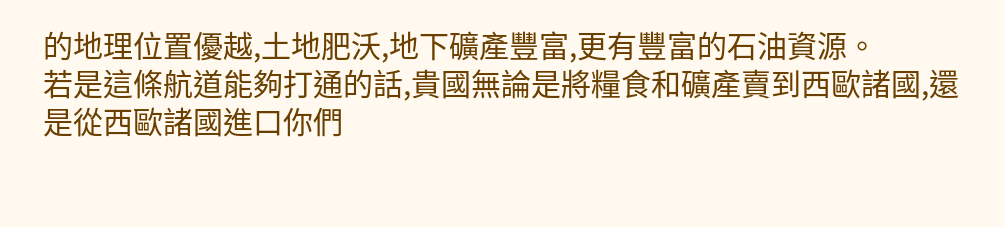的地理位置優越,土地肥沃,地下礦產豐富,更有豐富的石油資源。
若是這條航道能夠打通的話,貴國無論是將糧食和礦產賣到西歐諸國,還是從西歐諸國進口你們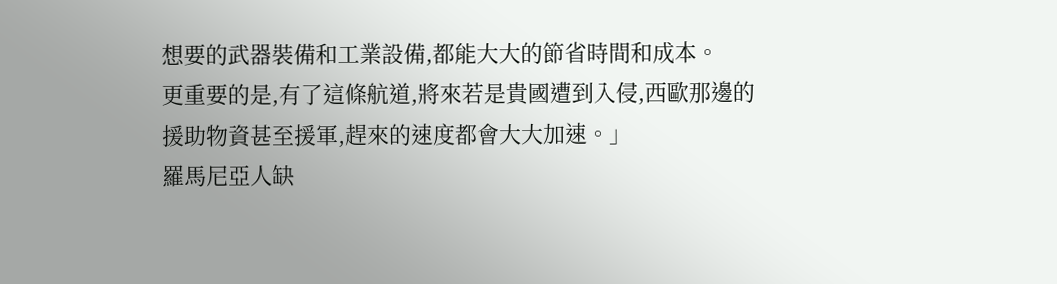想要的武器裝備和工業設備,都能大大的節省時間和成本。
更重要的是,有了這條航道,將來若是貴國遭到入侵,西歐那邊的援助物資甚至援軍,趕來的速度都會大大加速。」
羅馬尼亞人缺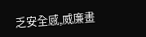乏安全感,威廉畫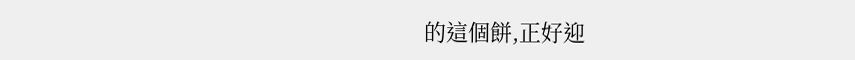的這個餅,正好迎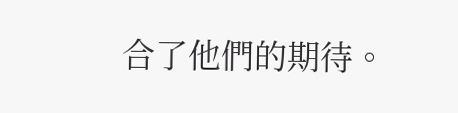合了他們的期待。